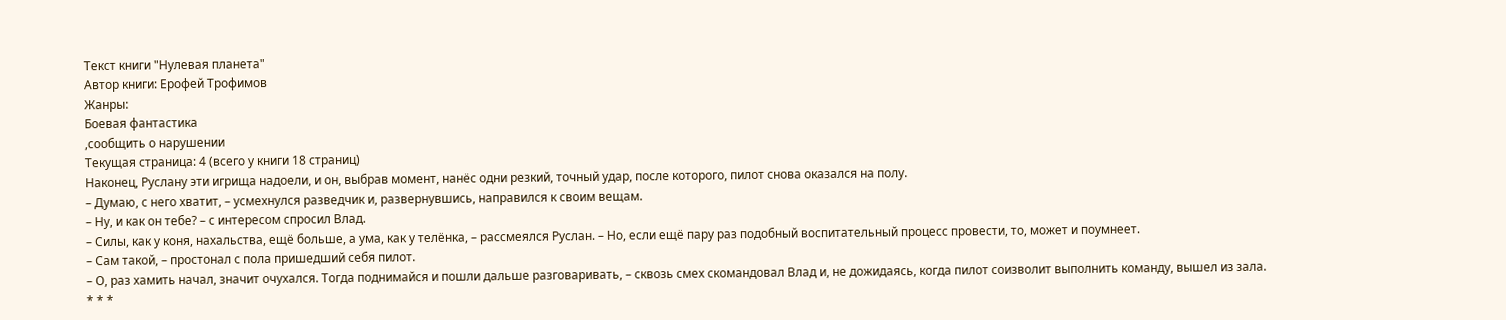Текст книги "Нулевая планета"
Автор книги: Ерофей Трофимов
Жанры:
Боевая фантастика
,сообщить о нарушении
Текущая страница: 4 (всего у книги 18 страниц)
Наконец, Руслану эти игрища надоели, и он, выбрав момент, нанёс одни резкий, точный удар, после которого, пилот снова оказался на полу.
– Думаю, с него хватит, – усмехнулся разведчик и, развернувшись, направился к своим вещам.
– Ну, и как он тебе? – с интересом спросил Влад.
– Силы, как у коня, нахальства, ещё больше, а ума, как у телёнка, – рассмеялся Руслан. – Но, если ещё пару раз подобный воспитательный процесс провести, то, может и поумнеет.
– Сам такой, – простонал с пола пришедший себя пилот.
– О, раз хамить начал, значит очухался. Тогда поднимайся и пошли дальше разговаривать, – сквозь смех скомандовал Влад и, не дожидаясь, когда пилот соизволит выполнить команду, вышел из зала.
* * *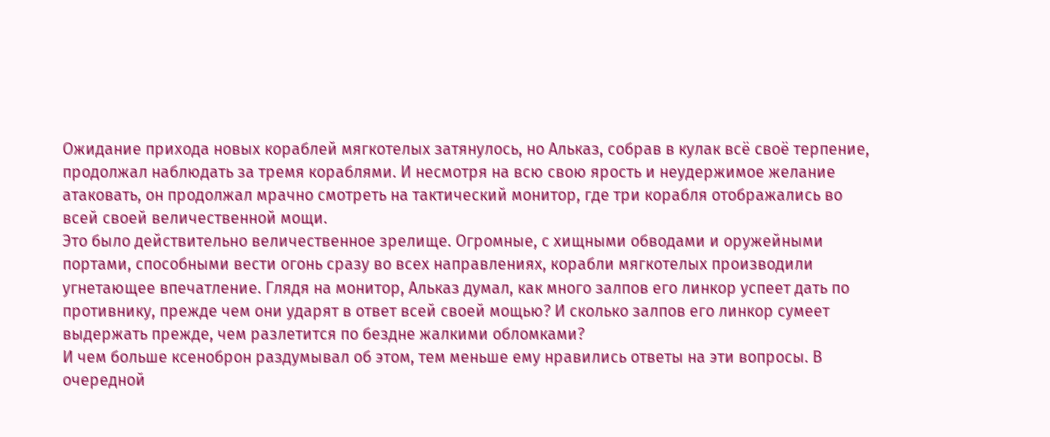Ожидание прихода новых кораблей мягкотелых затянулось, но Альказ, собрав в кулак всё своё терпение, продолжал наблюдать за тремя кораблями. И несмотря на всю свою ярость и неудержимое желание атаковать, он продолжал мрачно смотреть на тактический монитор, где три корабля отображались во всей своей величественной мощи.
Это было действительно величественное зрелище. Огромные, с хищными обводами и оружейными портами, способными вести огонь сразу во всех направлениях, корабли мягкотелых производили угнетающее впечатление. Глядя на монитор, Альказ думал, как много залпов его линкор успеет дать по противнику, прежде чем они ударят в ответ всей своей мощью? И сколько залпов его линкор сумеет выдержать прежде, чем разлетится по бездне жалкими обломками?
И чем больше ксеноброн раздумывал об этом, тем меньше ему нравились ответы на эти вопросы. В очередной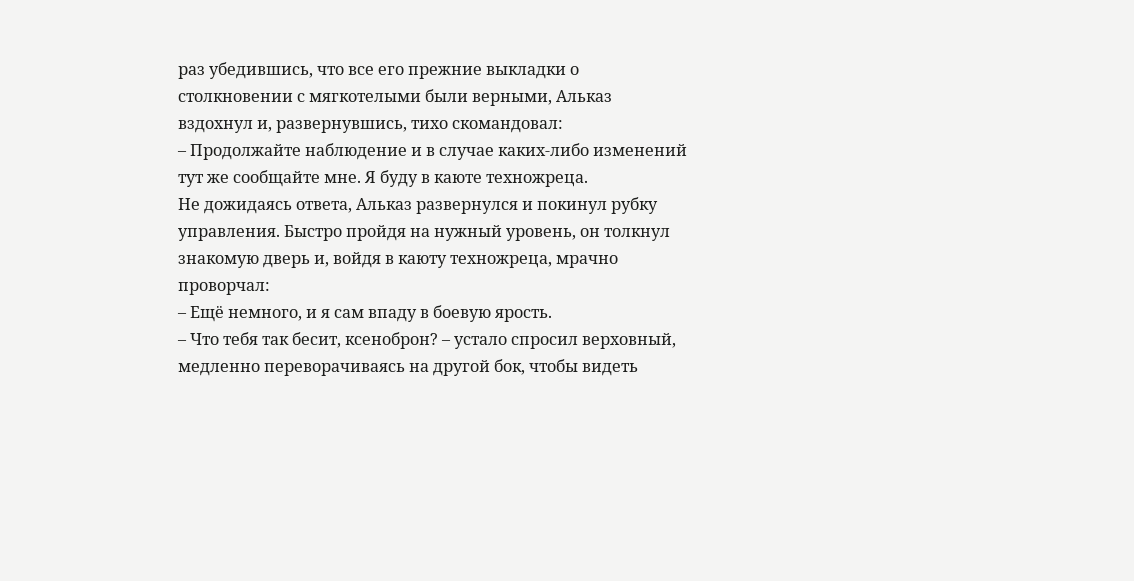раз убедившись, что все его прежние выкладки о столкновении с мягкотелыми были верными, Альказ вздохнул и, развернувшись, тихо скомандовал:
– Продолжайте наблюдение и в случае каких-либо изменений тут же сообщайте мне. Я буду в каюте техножреца.
Не дожидаясь ответа, Альказ развернулся и покинул рубку управления. Быстро пройдя на нужный уровень, он толкнул знакомую дверь и, войдя в каюту техножреца, мрачно проворчал:
– Ещё немного, и я сам впаду в боевую ярость.
– Что тебя так бесит, ксеноброн? – устало спросил верховный, медленно переворачиваясь на другой бок, чтобы видеть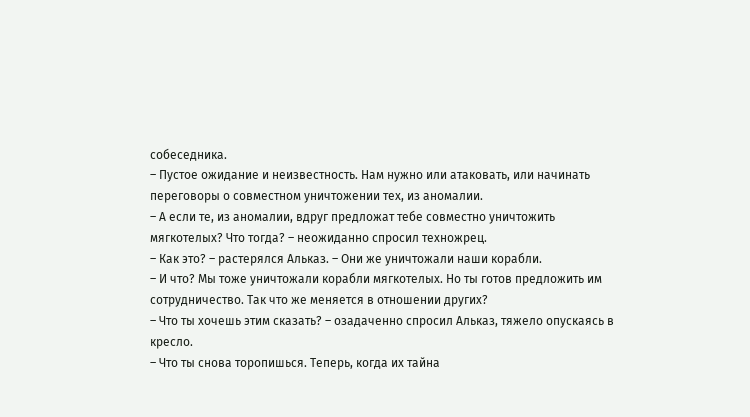собеседника.
– Пустое ожидание и неизвестность. Нам нужно или атаковать, или начинать переговоры о совместном уничтожении тех, из аномалии.
– А если те, из аномалии, вдруг предложат тебе совместно уничтожить мягкотелых? Что тогда? – неожиданно спросил техножрец.
– Как это? – растерялся Альказ. – Они же уничтожали наши корабли.
– И что? Мы тоже уничтожали корабли мягкотелых. Но ты готов предложить им сотрудничество. Так что же меняется в отношении других?
– Что ты хочешь этим сказать? – озадаченно спросил Альказ, тяжело опускаясь в кресло.
– Что ты снова торопишься. Теперь, когда их тайна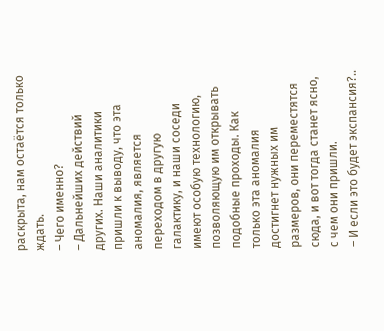раскрыта, нам остаётся только ждать.
– Чего именно?
– Дальнейших действий других. Наши аналитики пришли к выводу, что эта аномалия, является переходом в другую галактику, и наши соседи имеют особую технологию, позволяющую им открывать подобные проходы. Как только эта аномалия достигнет нужных им размеров, они переместятся сюда, и вот тогда станет ясно, с чем они пришли.
– И если это будет экспансия?..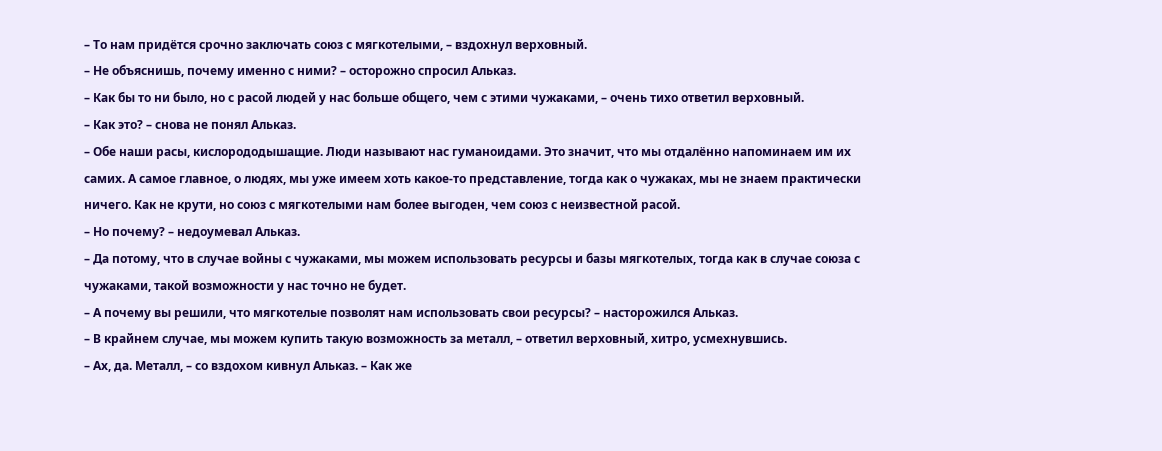– То нам придётся срочно заключать союз с мягкотелыми, – вздохнул верховный.
– Не объяснишь, почему именно с ними? – осторожно спросил Альказ.
– Как бы то ни было, но с расой людей у нас больше общего, чем с этими чужаками, – очень тихо ответил верховный.
– Как это? – снова не понял Альказ.
– Обе наши расы, кислорододышащие. Люди называют нас гуманоидами. Это значит, что мы отдалённо напоминаем им их самих. А самое главное, о людях, мы уже имеем хоть какое-то представление, тогда как о чужаках, мы не знаем практически ничего. Как не крути, но союз с мягкотелыми нам более выгоден, чем союз с неизвестной расой.
– Но почему? – недоумевал Альказ.
– Да потому, что в случае войны с чужаками, мы можем использовать ресурсы и базы мягкотелых, тогда как в случае союза с чужаками, такой возможности у нас точно не будет.
– А почему вы решили, что мягкотелые позволят нам использовать свои ресурсы? – насторожился Альказ.
– В крайнем случае, мы можем купить такую возможность за металл, – ответил верховный, хитро, усмехнувшись.
– Ах, да. Металл, – со вздохом кивнул Альказ. – Как же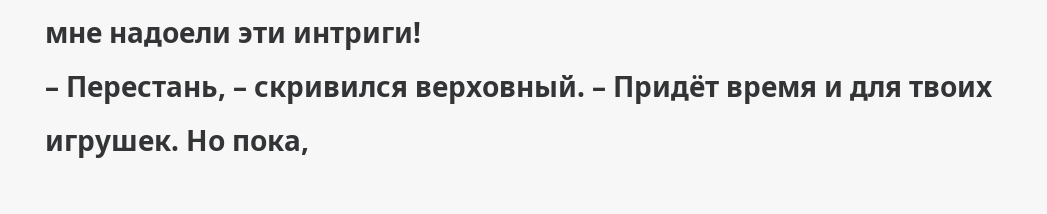мне надоели эти интриги!
– Перестань, – скривился верховный. – Придёт время и для твоих игрушек. Но пока,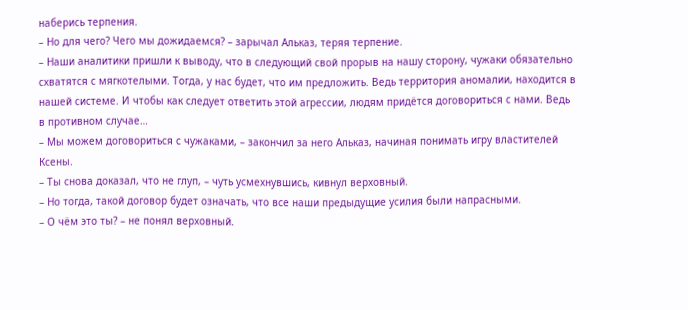наберись терпения.
– Но для чего? Чего мы дожидаемся? – зарычал Альказ, теряя терпение.
– Наши аналитики пришли к выводу, что в следующий свой прорыв на нашу сторону, чужаки обязательно схватятся с мягкотелыми. Тогда, у нас будет, что им предложить. Ведь территория аномалии, находится в нашей системе. И чтобы как следует ответить этой агрессии, людям придётся договориться с нами. Ведь в противном случае…
– Мы можем договориться с чужаками, – закончил за него Альказ, начиная понимать игру властителей Ксены.
– Ты снова доказал, что не глуп, – чуть усмехнувшись, кивнул верховный.
– Но тогда, такой договор будет означать, что все наши предыдущие усилия были напрасными.
– О чём это ты? – не понял верховный.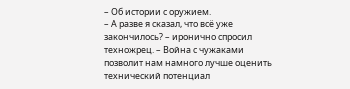– Об истории с оружием.
– А разве я сказал, что всё уже закончилось? – иронично спросил техножрец. – Война с чужаками позволит нам намного лучше оценить технический потенциал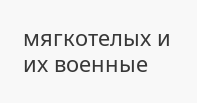мягкотелых и их военные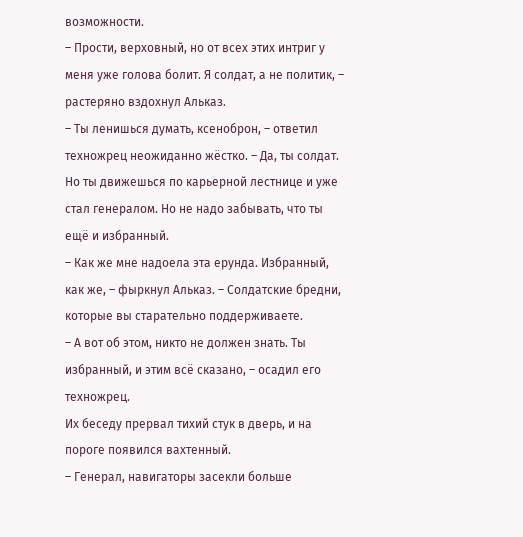возможности.
– Прости, верховный, но от всех этих интриг у меня уже голова болит. Я солдат, а не политик, – растеряно вздохнул Альказ.
– Ты ленишься думать, ксеноброн, – ответил техножрец неожиданно жёстко. – Да, ты солдат. Но ты движешься по карьерной лестнице и уже стал генералом. Но не надо забывать, что ты ещё и избранный.
– Как же мне надоела эта ерунда. Избранный, как же, – фыркнул Альказ. – Солдатские бредни, которые вы старательно поддерживаете.
– А вот об этом, никто не должен знать. Ты избранный, и этим всё сказано, – осадил его техножрец.
Их беседу прервал тихий стук в дверь, и на пороге появился вахтенный.
– Генерал, навигаторы засекли больше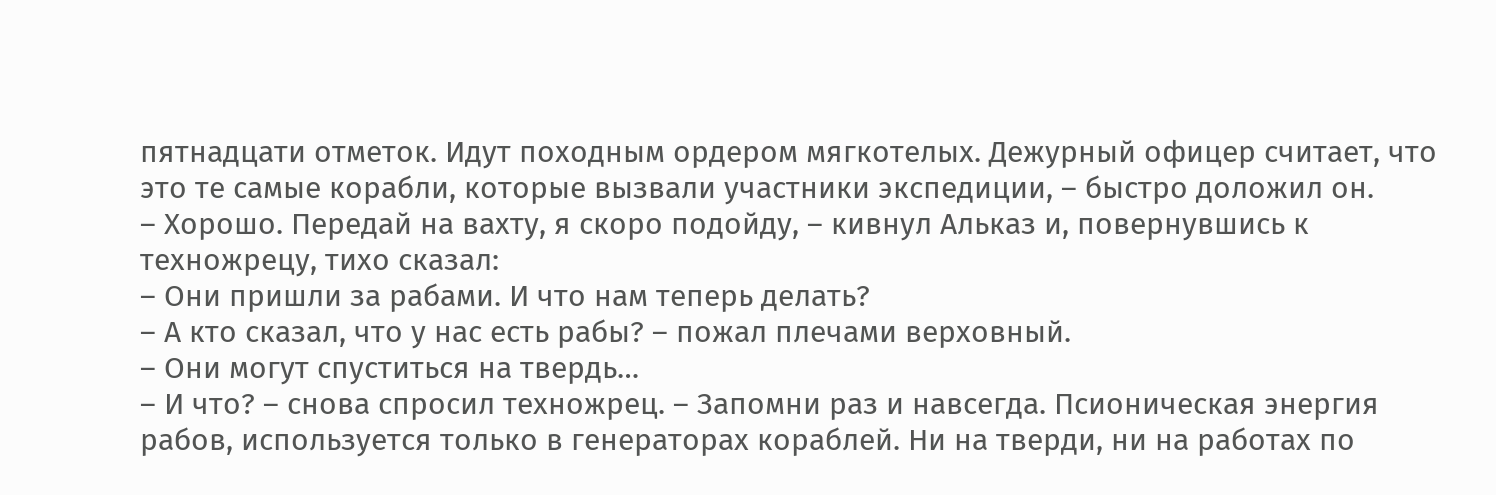пятнадцати отметок. Идут походным ордером мягкотелых. Дежурный офицер считает, что это те самые корабли, которые вызвали участники экспедиции, – быстро доложил он.
– Хорошо. Передай на вахту, я скоро подойду, – кивнул Альказ и, повернувшись к техножрецу, тихо сказал:
– Они пришли за рабами. И что нам теперь делать?
– А кто сказал, что у нас есть рабы? – пожал плечами верховный.
– Они могут спуститься на твердь…
– И что? – снова спросил техножрец. – Запомни раз и навсегда. Псионическая энергия рабов, используется только в генераторах кораблей. Ни на тверди, ни на работах по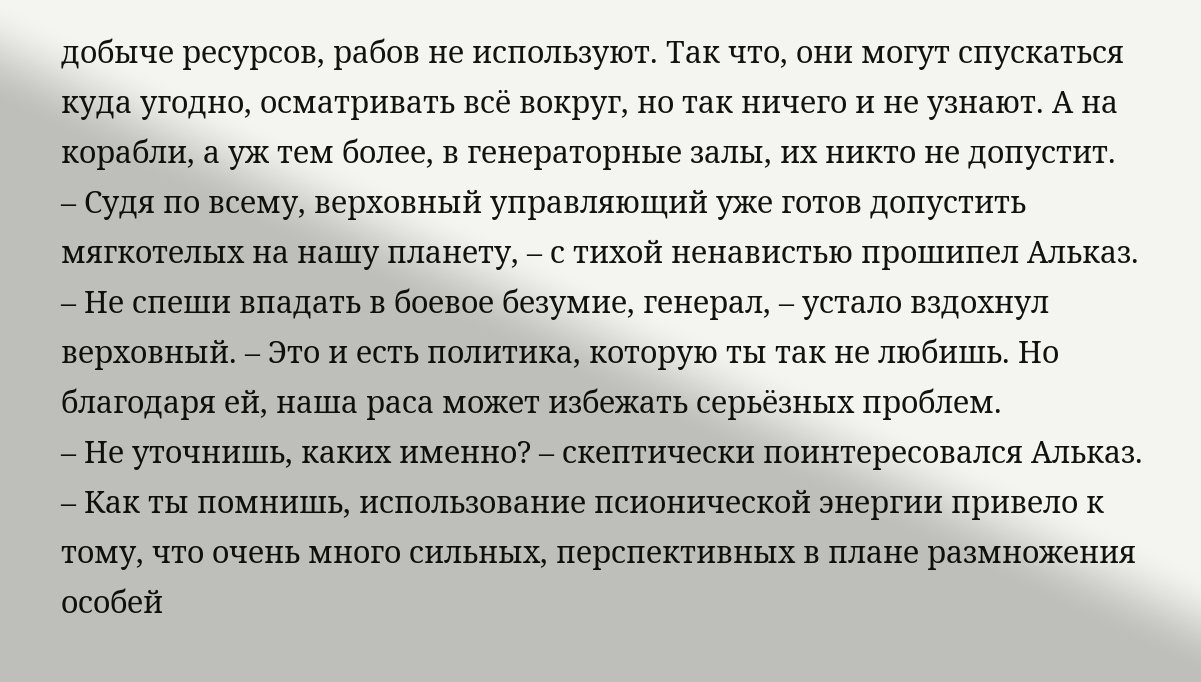добыче ресурсов, рабов не используют. Так что, они могут спускаться куда угодно, осматривать всё вокруг, но так ничего и не узнают. А на корабли, а уж тем более, в генераторные залы, их никто не допустит.
– Судя по всему, верховный управляющий уже готов допустить мягкотелых на нашу планету, – с тихой ненавистью прошипел Альказ.
– Не спеши впадать в боевое безумие, генерал, – устало вздохнул верховный. – Это и есть политика, которую ты так не любишь. Но благодаря ей, наша раса может избежать серьёзных проблем.
– Не уточнишь, каких именно? – скептически поинтересовался Альказ.
– Как ты помнишь, использование псионической энергии привело к тому, что очень много сильных, перспективных в плане размножения особей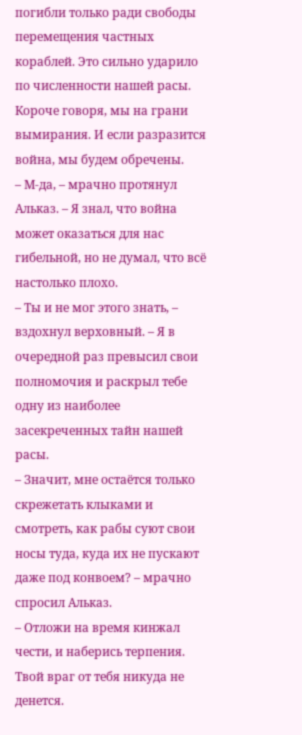погибли только ради свободы перемещения частных кораблей. Это сильно ударило по численности нашей расы. Короче говоря, мы на грани вымирания. И если разразится война, мы будем обречены.
– М-да, – мрачно протянул Альказ. – Я знал, что война может оказаться для нас гибельной, но не думал, что всё настолько плохо.
– Ты и не мог этого знать, – вздохнул верховный. – Я в очередной раз превысил свои полномочия и раскрыл тебе одну из наиболее засекреченных тайн нашей расы.
– Значит, мне остаётся только скрежетать клыками и смотреть, как рабы суют свои носы туда, куда их не пускают даже под конвоем? – мрачно спросил Альказ.
– Отложи на время кинжал чести, и наберись терпения. Твой враг от тебя никуда не денется.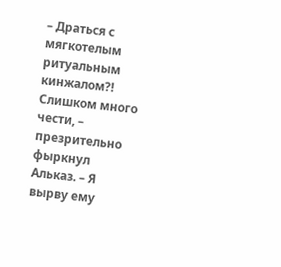– Драться с мягкотелым ритуальным кинжалом?! Слишком много чести, – презрительно фыркнул Альказ. – Я вырву ему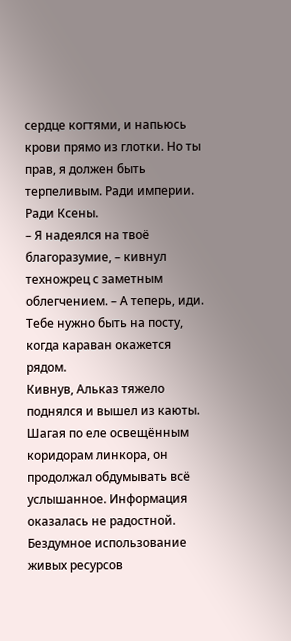сердце когтями, и напьюсь крови прямо из глотки. Но ты прав, я должен быть терпеливым. Ради империи. Ради Ксены.
– Я надеялся на твоё благоразумие, – кивнул техножрец с заметным облегчением. – А теперь, иди. Тебе нужно быть на посту, когда караван окажется рядом.
Кивнув, Альказ тяжело поднялся и вышел из каюты. Шагая по еле освещённым коридорам линкора, он продолжал обдумывать всё услышанное. Информация оказалась не радостной. Бездумное использование живых ресурсов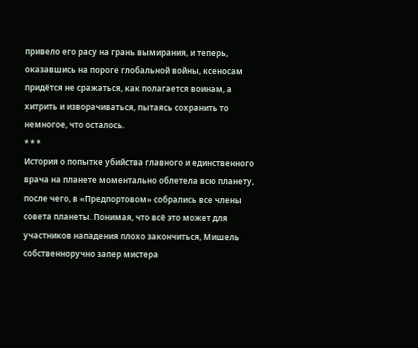привело его расу на грань вымирания, и теперь, оказавшись на пороге глобальной войны, ксеносам придётся не сражаться, как полагается воинам, а хитрить и изворачиваться, пытаясь сохранить то немногое, что осталось.
* * *
История о попытке убийства главного и единственного врача на планете моментально облетела всю планету, после чего, в «Предпортовом» собрались все члены совета планеты. Понимая, что всё это может для участников нападения плохо закончиться, Мишель собственноручно запер мистера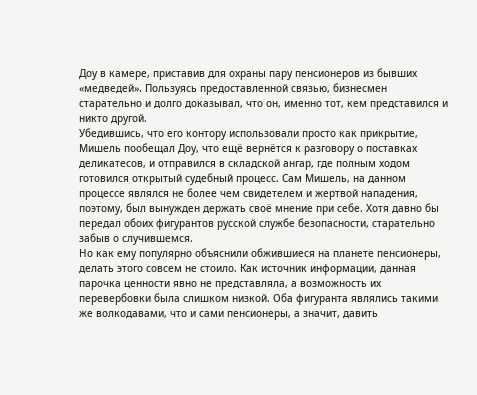Доу в камере, приставив для охраны пару пенсионеров из бывших «медведей». Пользуясь предоставленной связью, бизнесмен старательно и долго доказывал, что он, именно тот, кем представился и никто другой.
Убедившись, что его контору использовали просто как прикрытие, Мишель пообещал Доу, что ещё вернётся к разговору о поставках деликатесов, и отправился в складской ангар, где полным ходом готовился открытый судебный процесс. Сам Мишель, на данном процессе являлся не более чем свидетелем и жертвой нападения, поэтому, был вынужден держать своё мнение при себе. Хотя давно бы передал обоих фигурантов русской службе безопасности, старательно забыв о случившемся.
Но как ему популярно объяснили обжившиеся на планете пенсионеры, делать этого совсем не стоило. Как источник информации, данная парочка ценности явно не представляла, а возможность их перевербовки была слишком низкой. Оба фигуранта являлись такими же волкодавами, что и сами пенсионеры, а значит, давить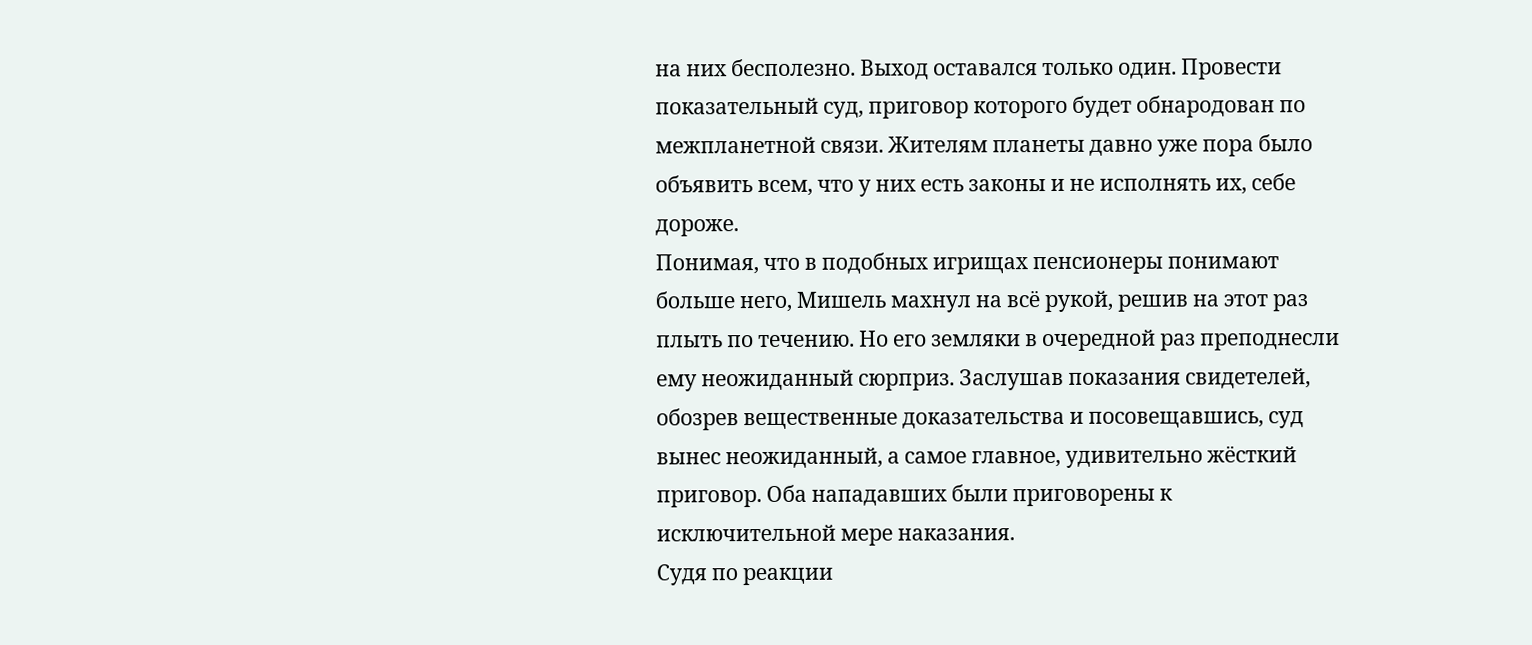на них бесполезно. Выход оставался только один. Провести показательный суд, приговор которого будет обнародован по межпланетной связи. Жителям планеты давно уже пора было объявить всем, что у них есть законы и не исполнять их, себе дороже.
Понимая, что в подобных игрищах пенсионеры понимают больше него, Мишель махнул на всё рукой, решив на этот раз плыть по течению. Но его земляки в очередной раз преподнесли ему неожиданный сюрприз. Заслушав показания свидетелей, обозрев вещественные доказательства и посовещавшись, суд вынес неожиданный, а самое главное, удивительно жёсткий приговор. Оба нападавших были приговорены к исключительной мере наказания.
Судя по реакции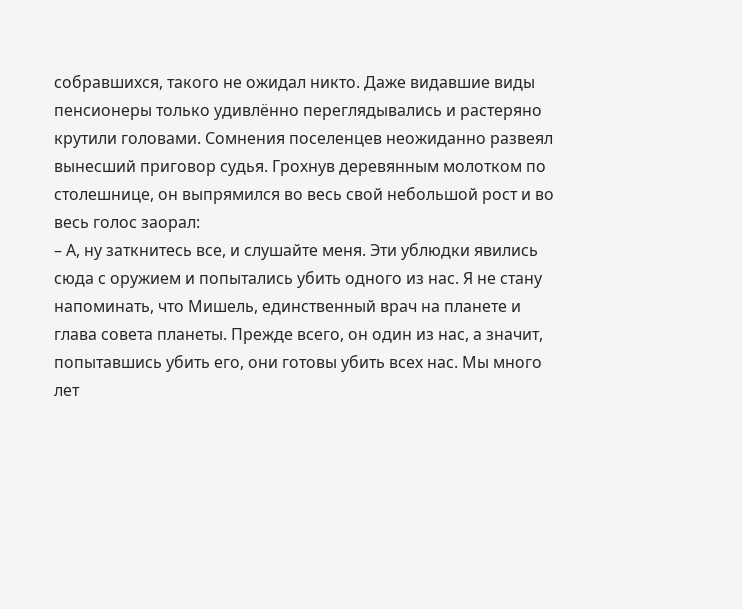собравшихся, такого не ожидал никто. Даже видавшие виды пенсионеры только удивлённо переглядывались и растеряно крутили головами. Сомнения поселенцев неожиданно развеял вынесший приговор судья. Грохнув деревянным молотком по столешнице, он выпрямился во весь свой небольшой рост и во весь голос заорал:
– А, ну заткнитесь все, и слушайте меня. Эти ублюдки явились сюда с оружием и попытались убить одного из нас. Я не стану напоминать, что Мишель, единственный врач на планете и глава совета планеты. Прежде всего, он один из нас, а значит, попытавшись убить его, они готовы убить всех нас. Мы много лет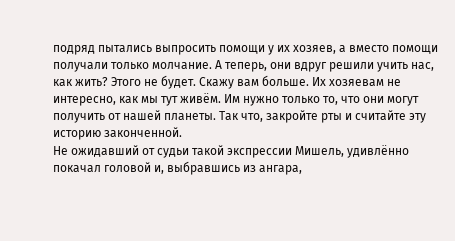подряд пытались выпросить помощи у их хозяев, а вместо помощи получали только молчание. А теперь, они вдруг решили учить нас, как жить? Этого не будет. Скажу вам больше. Их хозяевам не интересно, как мы тут живём. Им нужно только то, что они могут получить от нашей планеты. Так что, закройте рты и считайте эту историю законченной.
Не ожидавший от судьи такой экспрессии Мишель, удивлённо покачал головой и, выбравшись из ангара,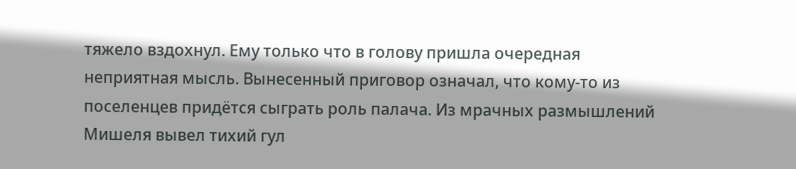тяжело вздохнул. Ему только что в голову пришла очередная неприятная мысль. Вынесенный приговор означал, что кому-то из поселенцев придётся сыграть роль палача. Из мрачных размышлений Мишеля вывел тихий гул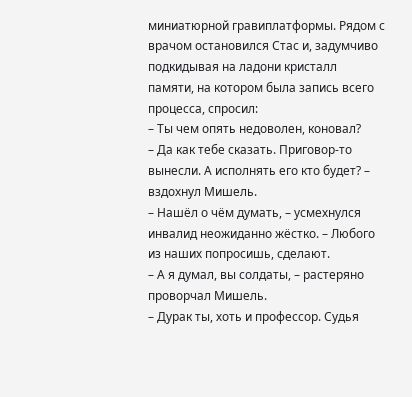миниатюрной гравиплатформы. Рядом с врачом остановился Стас и, задумчиво подкидывая на ладони кристалл памяти, на котором была запись всего процесса, спросил:
– Ты чем опять недоволен, коновал?
– Да как тебе сказать. Приговор-то вынесли. А исполнять его кто будет? – вздохнул Мишель.
– Нашёл о чём думать, – усмехнулся инвалид неожиданно жёстко. – Любого из наших попросишь, сделают.
– А я думал, вы солдаты, – растеряно проворчал Мишель.
– Дурак ты, хоть и профессор. Судья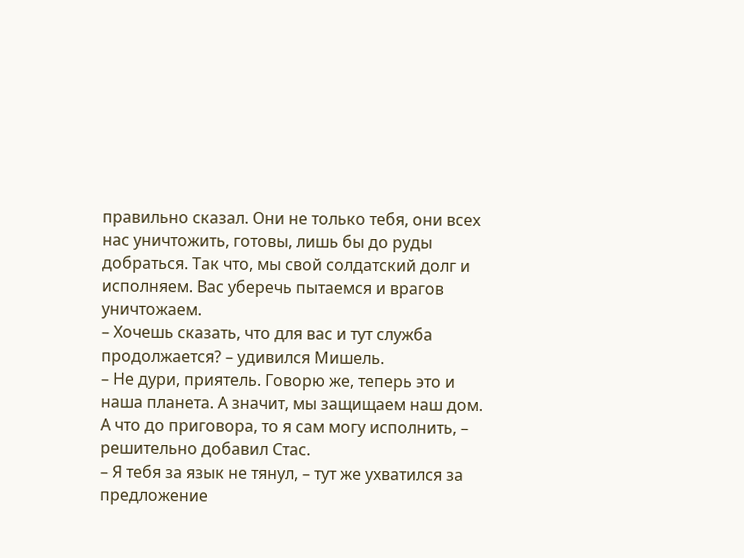правильно сказал. Они не только тебя, они всех нас уничтожить, готовы, лишь бы до руды добраться. Так что, мы свой солдатский долг и исполняем. Вас уберечь пытаемся и врагов уничтожаем.
– Хочешь сказать, что для вас и тут служба продолжается? – удивился Мишель.
– Не дури, приятель. Говорю же, теперь это и наша планета. А значит, мы защищаем наш дом. А что до приговора, то я сам могу исполнить, – решительно добавил Стас.
– Я тебя за язык не тянул, – тут же ухватился за предложение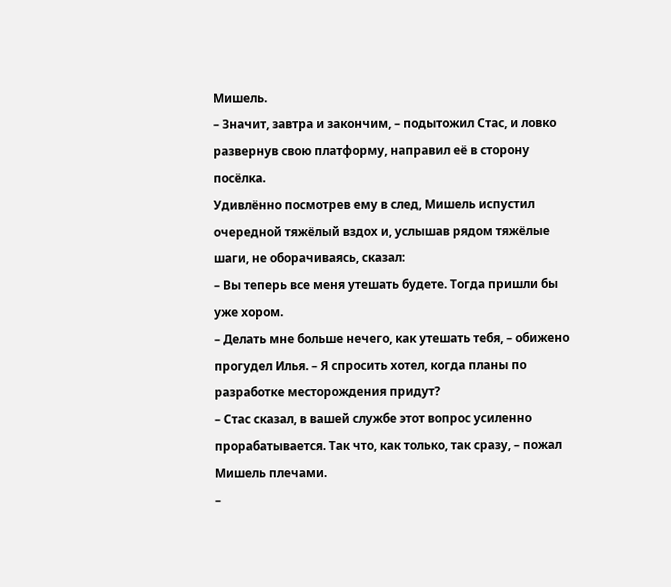Мишель.
– Значит, завтра и закончим, – подытожил Стас, и ловко развернув свою платформу, направил её в сторону посёлка.
Удивлённо посмотрев ему в след, Мишель испустил очередной тяжёлый вздох и, услышав рядом тяжёлые шаги, не оборачиваясь, сказал:
– Вы теперь все меня утешать будете. Тогда пришли бы уже хором.
– Делать мне больше нечего, как утешать тебя, – обижено прогудел Илья. – Я спросить хотел, когда планы по разработке месторождения придут?
– Стас сказал, в вашей службе этот вопрос усиленно прорабатывается. Так что, как только, так сразу, – пожал Мишель плечами.
–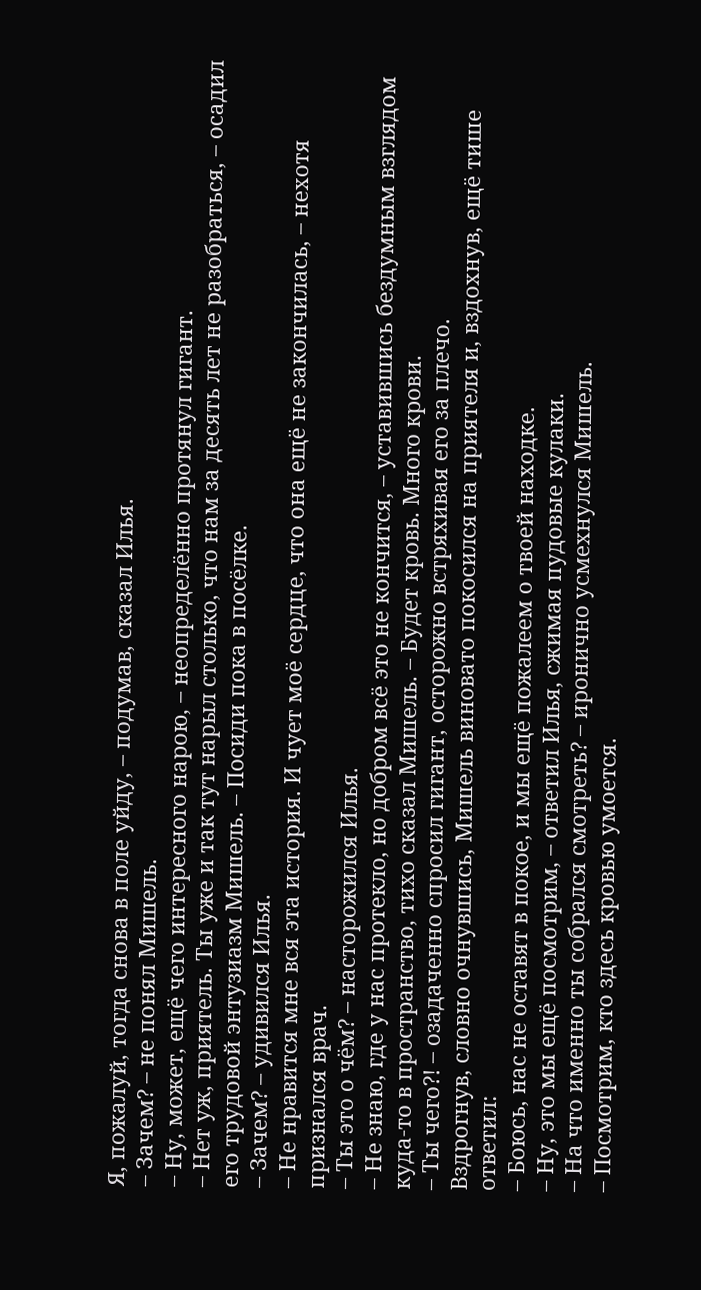Я, пожалуй, тогда снова в поле уйду, – подумав, сказал Илья.
– Зачем? – не понял Мишель.
– Ну, может, ещё чего интересного нарою, – неопределённо протянул гигант.
– Нет уж, приятель. Ты уже и так тут нарыл столько, что нам за десять лет не разобраться, – осадил его трудовой энтузиазм Мишель. – Посиди пока в посёлке.
– Зачем? – удивился Илья.
– Не нравится мне вся эта история. И чует моё сердце, что она ещё не закончилась, – нехотя признался врач.
– Ты это о чём? – насторожился Илья.
– Не знаю, где у нас протекло, но добром всё это не кончится, – уставившись бездумным взглядом куда-то в пространство, тихо сказал Мишель. – Будет кровь. Много крови.
– Ты чего?! – озадаченно спросил гигант, осторожно встряхивая его за плечо.
Вздрогнув, словно очнувшись, Мишель виновато покосился на приятеля и, вздохнув, ещё тише ответил:
– Боюсь, нас не оставят в покое, и мы ещё пожалеем о твоей находке.
– Ну, это мы ещё посмотрим, – ответил Илья, сжимая пудовые кулаки.
– На что именно ты собрался смотреть? – иронично усмехнулся Мишель.
– Посмотрим, кто здесь кровью умоется.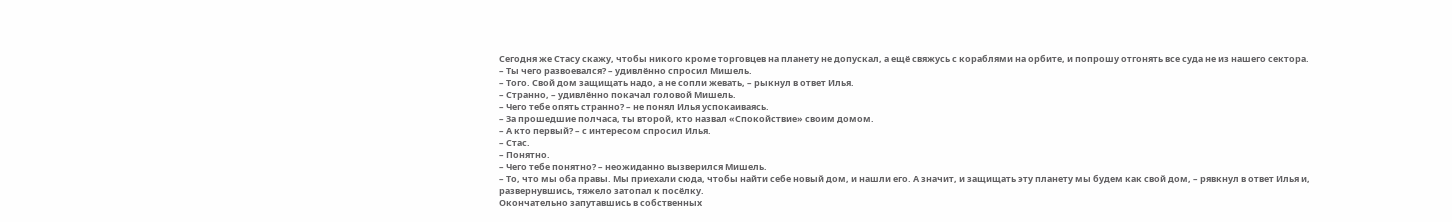Сегодня же Стасу скажу, чтобы никого кроме торговцев на планету не допускал, а ещё свяжусь с кораблями на орбите, и попрошу отгонять все суда не из нашего сектора.
– Ты чего развоевался? – удивлённо спросил Мишель.
– Того. Свой дом защищать надо, а не сопли жевать, – рыкнул в ответ Илья.
– Странно, – удивлённо покачал головой Мишель.
– Чего тебе опять странно? – не понял Илья успокаиваясь.
– За прошедшие полчаса, ты второй, кто назвал «Спокойствие» своим домом.
– А кто первый? – с интересом спросил Илья.
– Стас.
– Понятно.
– Чего тебе понятно? – неожиданно вызверился Мишель.
– То, что мы оба правы. Мы приехали сюда, чтобы найти себе новый дом, и нашли его. А значит, и защищать эту планету мы будем как свой дом, – рявкнул в ответ Илья и, развернувшись, тяжело затопал к посёлку.
Окончательно запутавшись в собственных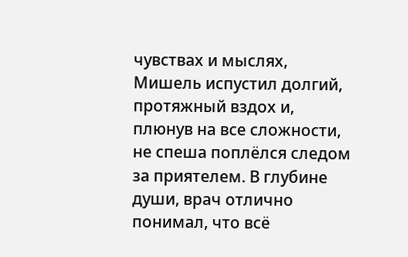чувствах и мыслях, Мишель испустил долгий, протяжный вздох и, плюнув на все сложности, не спеша поплёлся следом за приятелем. В глубине души, врач отлично понимал, что всё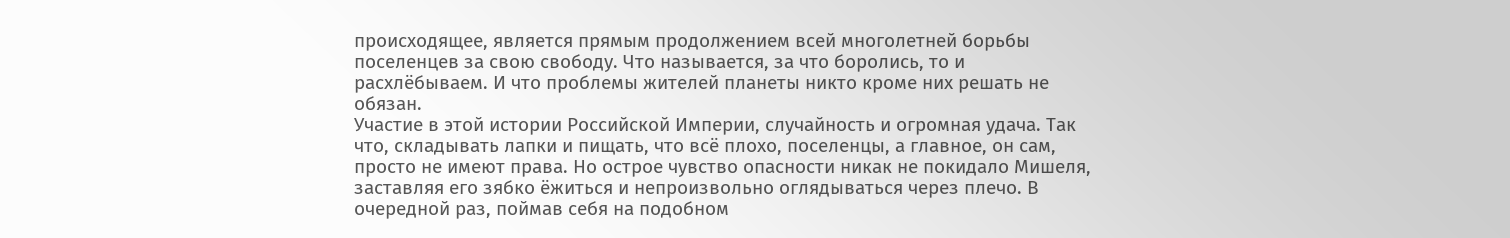происходящее, является прямым продолжением всей многолетней борьбы поселенцев за свою свободу. Что называется, за что боролись, то и расхлёбываем. И что проблемы жителей планеты никто кроме них решать не обязан.
Участие в этой истории Российской Империи, случайность и огромная удача. Так что, складывать лапки и пищать, что всё плохо, поселенцы, а главное, он сам, просто не имеют права. Но острое чувство опасности никак не покидало Мишеля, заставляя его зябко ёжиться и непроизвольно оглядываться через плечо. В очередной раз, поймав себя на подобном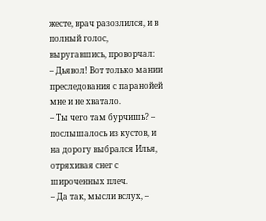жесте, врач разозлился, и в полный голос, выругавшись, проворчал:
– Дьявол! Вот только мании преследования с паранойей мне и не хватало.
– Ты чего там бурчишь? – послышалось из кустов, и на дорогу выбрался Илья, отряхивая снег с широченных плеч.
– Да так, мысли вслух, –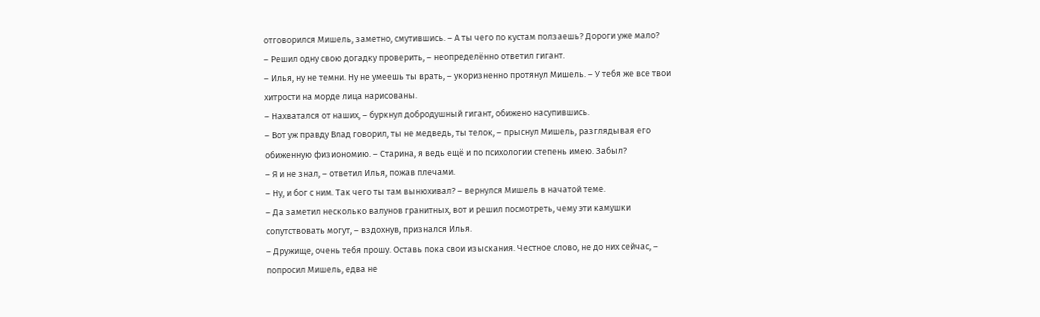отговорился Мишель, заметно, смутившись. – А ты чего по кустам ползаешь? Дороги уже мало?
– Решил одну свою догадку проверить, – неопределённо ответил гигант.
– Илья, ну не темни. Ну не умеешь ты врать, – укоризненно протянул Мишель. – У тебя же все твои хитрости на морде лица нарисованы.
– Нахватался от наших, – буркнул добродушный гигант, обижено насупившись.
– Вот уж правду Влад говорил, ты не медведь, ты телок, – прыснул Мишель, разглядывая его обиженную физиономию. – Старина, я ведь ещё и по психологии степень имею. Забыл?
– Я и не знал, – ответил Илья, пожав плечами.
– Ну, и бог с ним. Так чего ты там вынюхивал? – вернулся Мишель в начатой теме.
– Да заметил несколько валунов гранитных, вот и решил посмотреть, чему эти камушки сопутствовать могут, – вздохнув, признался Илья.
– Дружище, очень тебя прошу. Оставь пока свои изыскания. Честное слово, не до них сейчас, – попросил Мишель, едва не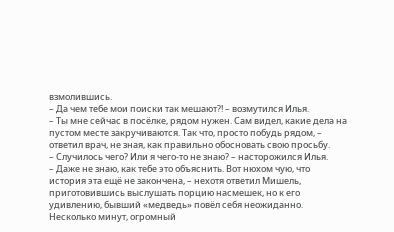взмолившись.
– Да чем тебе мои поиски так мешают?! – возмутился Илья.
– Ты мне сейчас в посёлке, рядом нужен. Сам видел, какие дела на пустом месте закручиваются. Так что, просто побудь рядом, – ответил врач, не зная, как правильно обосновать свою просьбу.
– Случилось чего? Или я чего-то не знаю? – насторожился Илья.
– Даже не знаю, как тебе это объяснить. Вот нюхом чую, что история эта ещё не закончена, – нехотя ответил Мишель, приготовившись выслушать порцию насмешек, но к его удивлению, бывший «медведь» повёл себя неожиданно.
Несколько минут, огромный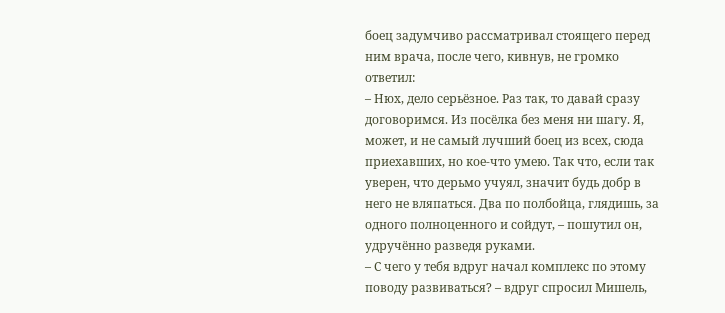боец задумчиво рассматривал стоящего перед ним врача, после чего, кивнув, не громко ответил:
– Нюх, дело серьёзное. Раз так, то давай сразу договоримся. Из посёлка без меня ни шагу. Я, может, и не самый лучший боец из всех, сюда приехавших, но кое-что умею. Так что, если так уверен, что дерьмо учуял, значит будь добр в него не вляпаться. Два по полбойца, глядишь, за одного полноценного и сойдут, – пошутил он, удручённо разведя руками.
– С чего у тебя вдруг начал комплекс по этому поводу развиваться? – вдруг спросил Мишель,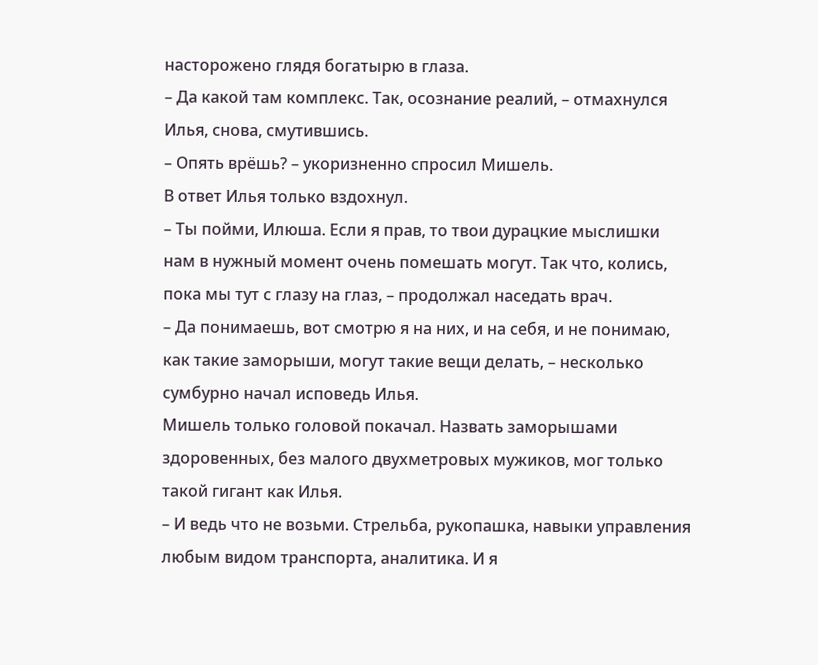насторожено глядя богатырю в глаза.
– Да какой там комплекс. Так, осознание реалий, – отмахнулся Илья, снова, смутившись.
– Опять врёшь? – укоризненно спросил Мишель.
В ответ Илья только вздохнул.
– Ты пойми, Илюша. Если я прав, то твои дурацкие мыслишки нам в нужный момент очень помешать могут. Так что, колись, пока мы тут с глазу на глаз, – продолжал наседать врач.
– Да понимаешь, вот смотрю я на них, и на себя, и не понимаю, как такие заморыши, могут такие вещи делать, – несколько сумбурно начал исповедь Илья.
Мишель только головой покачал. Назвать заморышами здоровенных, без малого двухметровых мужиков, мог только такой гигант как Илья.
– И ведь что не возьми. Стрельба, рукопашка, навыки управления любым видом транспорта, аналитика. И я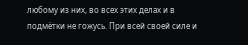любому из них, во всех этих делах и в подмётки не гожусь. При всей своей силе и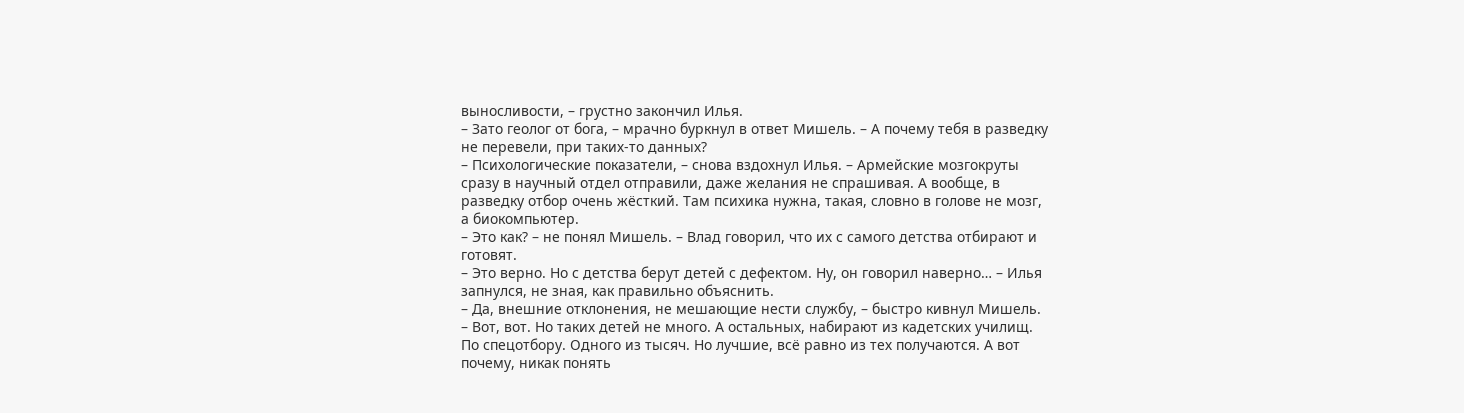выносливости, – грустно закончил Илья.
– Зато геолог от бога, – мрачно буркнул в ответ Мишель. – А почему тебя в разведку не перевели, при таких-то данных?
– Психологические показатели, – снова вздохнул Илья. – Армейские мозгокруты сразу в научный отдел отправили, даже желания не спрашивая. А вообще, в разведку отбор очень жёсткий. Там психика нужна, такая, словно в голове не мозг, а биокомпьютер.
– Это как? – не понял Мишель. – Влад говорил, что их с самого детства отбирают и готовят.
– Это верно. Но с детства берут детей с дефектом. Ну, он говорил наверно… – Илья запнулся, не зная, как правильно объяснить.
– Да, внешние отклонения, не мешающие нести службу, – быстро кивнул Мишель.
– Вот, вот. Но таких детей не много. А остальных, набирают из кадетских училищ. По спецотбору. Одного из тысяч. Но лучшие, всё равно из тех получаются. А вот почему, никак понять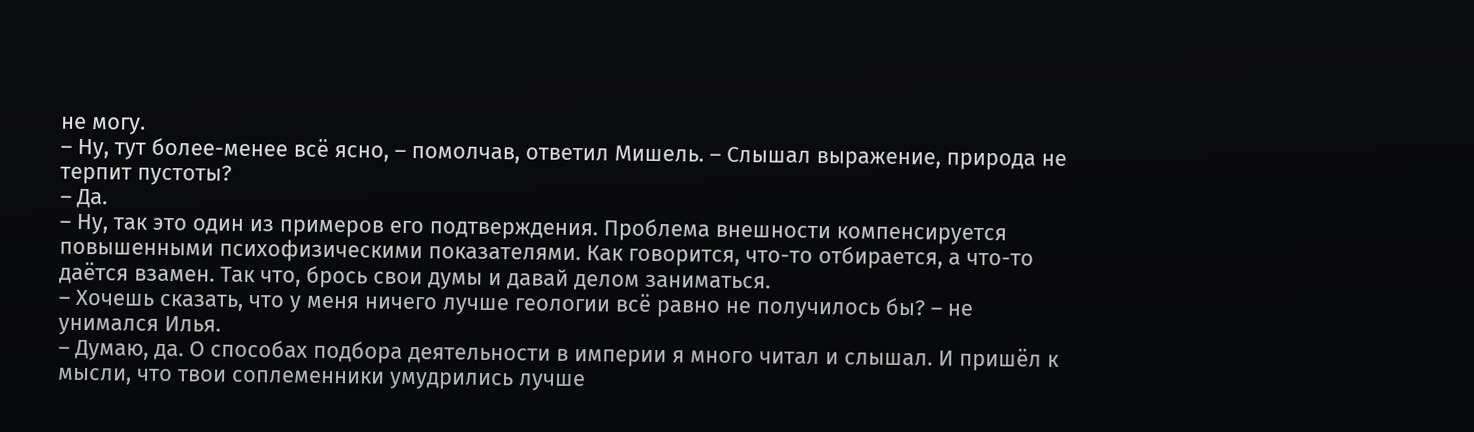не могу.
– Ну, тут более-менее всё ясно, – помолчав, ответил Мишель. – Слышал выражение, природа не терпит пустоты?
– Да.
– Ну, так это один из примеров его подтверждения. Проблема внешности компенсируется повышенными психофизическими показателями. Как говорится, что-то отбирается, а что-то даётся взамен. Так что, брось свои думы и давай делом заниматься.
– Хочешь сказать, что у меня ничего лучше геологии всё равно не получилось бы? – не унимался Илья.
– Думаю, да. О способах подбора деятельности в империи я много читал и слышал. И пришёл к мысли, что твои соплеменники умудрились лучше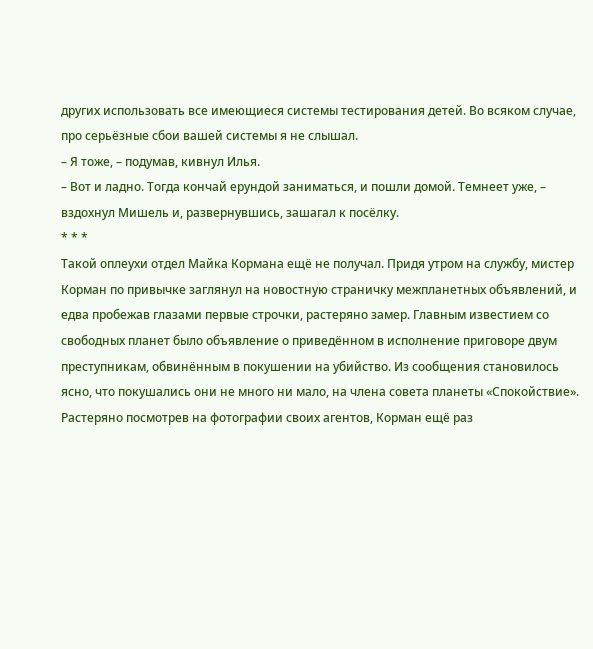других использовать все имеющиеся системы тестирования детей. Во всяком случае, про серьёзные сбои вашей системы я не слышал.
– Я тоже, – подумав, кивнул Илья.
– Вот и ладно. Тогда кончай ерундой заниматься, и пошли домой. Темнеет уже, – вздохнул Мишель и, развернувшись, зашагал к посёлку.
* * *
Такой оплеухи отдел Майка Кормана ещё не получал. Придя утром на службу, мистер Корман по привычке заглянул на новостную страничку межпланетных объявлений, и едва пробежав глазами первые строчки, растеряно замер. Главным известием со свободных планет было объявление о приведённом в исполнение приговоре двум преступникам, обвинённым в покушении на убийство. Из сообщения становилось ясно, что покушались они не много ни мало, на члена совета планеты «Спокойствие».
Растеряно посмотрев на фотографии своих агентов, Корман ещё раз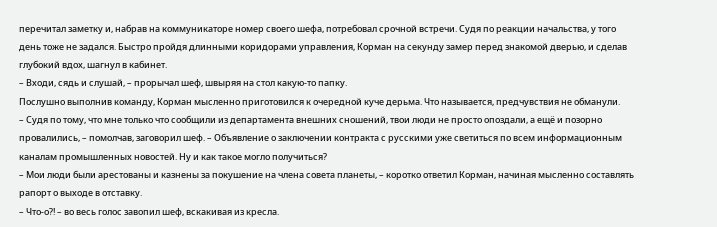перечитал заметку и, набрав на коммуникаторе номер своего шефа, потребовал срочной встречи. Судя по реакции начальства, у того день тоже не задался. Быстро пройдя длинными коридорами управления, Корман на секунду замер перед знакомой дверью, и сделав глубокий вдох, шагнул в кабинет.
– Входи, сядь и слушай, – прорычал шеф, швыряя на стол какую-то папку.
Послушно выполнив команду, Корман мысленно приготовился к очередной куче дерьма. Что называется, предчувствия не обманули.
– Судя по тому, что мне только что сообщили из департамента внешних сношений, твои люди не просто опоздали, а ещё и позорно провалились, – помолчав, заговорил шеф. – Объявление о заключении контракта с русскими уже светиться по всем информационным каналам промышленных новостей. Ну и как такое могло получиться?
– Мои люди были арестованы и казнены за покушение на члена совета планеты, – коротко ответил Корман, начиная мысленно составлять рапорт о выходе в отставку.
– Что-о?! – во весь голос завопил шеф, вскакивая из кресла.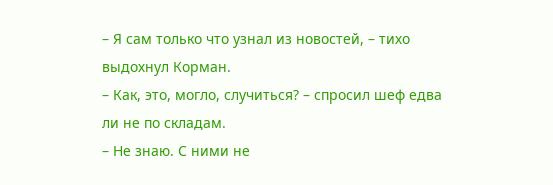– Я сам только что узнал из новостей, – тихо выдохнул Корман.
– Как, это, могло, случиться? – спросил шеф едва ли не по складам.
– Не знаю. С ними не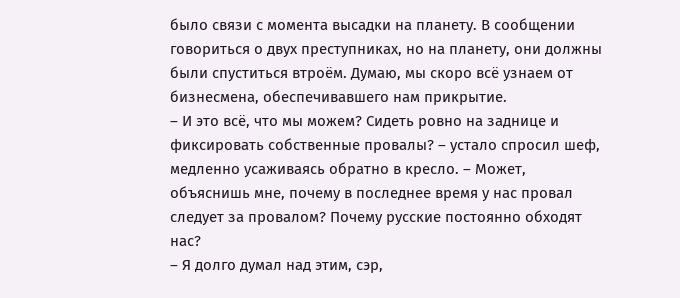было связи с момента высадки на планету. В сообщении говориться о двух преступниках, но на планету, они должны были спуститься втроём. Думаю, мы скоро всё узнаем от бизнесмена, обеспечивавшего нам прикрытие.
– И это всё, что мы можем? Сидеть ровно на заднице и фиксировать собственные провалы? – устало спросил шеф, медленно усаживаясь обратно в кресло. – Может, объяснишь мне, почему в последнее время у нас провал следует за провалом? Почему русские постоянно обходят нас?
– Я долго думал над этим, сэр,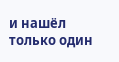и нашёл только один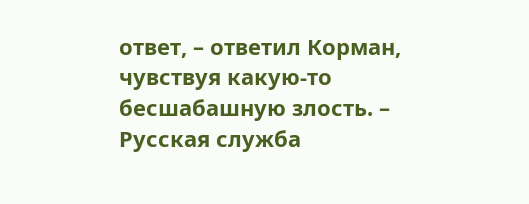ответ, – ответил Корман, чувствуя какую-то бесшабашную злость. – Русская служба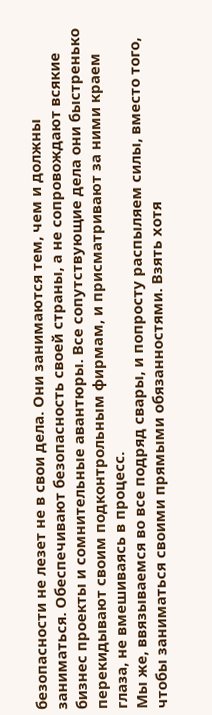безопасности не лезет не в свои дела. Они занимаются тем, чем и должны заниматься. Обеспечивают безопасность своей страны, а не сопровождают всякие бизнес проекты и сомнительные авантюры. Все сопутствующие дела они быстренько перекидывают своим подконтрольным фирмам, и присматривают за ними краем глаза, не вмешиваясь в процесс.
Мы же, ввязываемся во все подряд свары, и попросту распыляем силы, вместо того, чтобы заниматься своими прямыми обязанностями. Взять хотя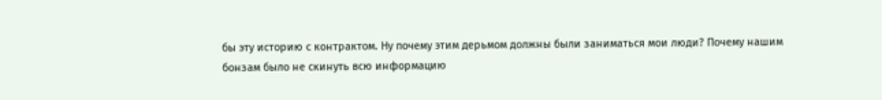бы эту историю с контрактом. Ну почему этим дерьмом должны были заниматься мои люди? Почему нашим бонзам было не скинуть всю информацию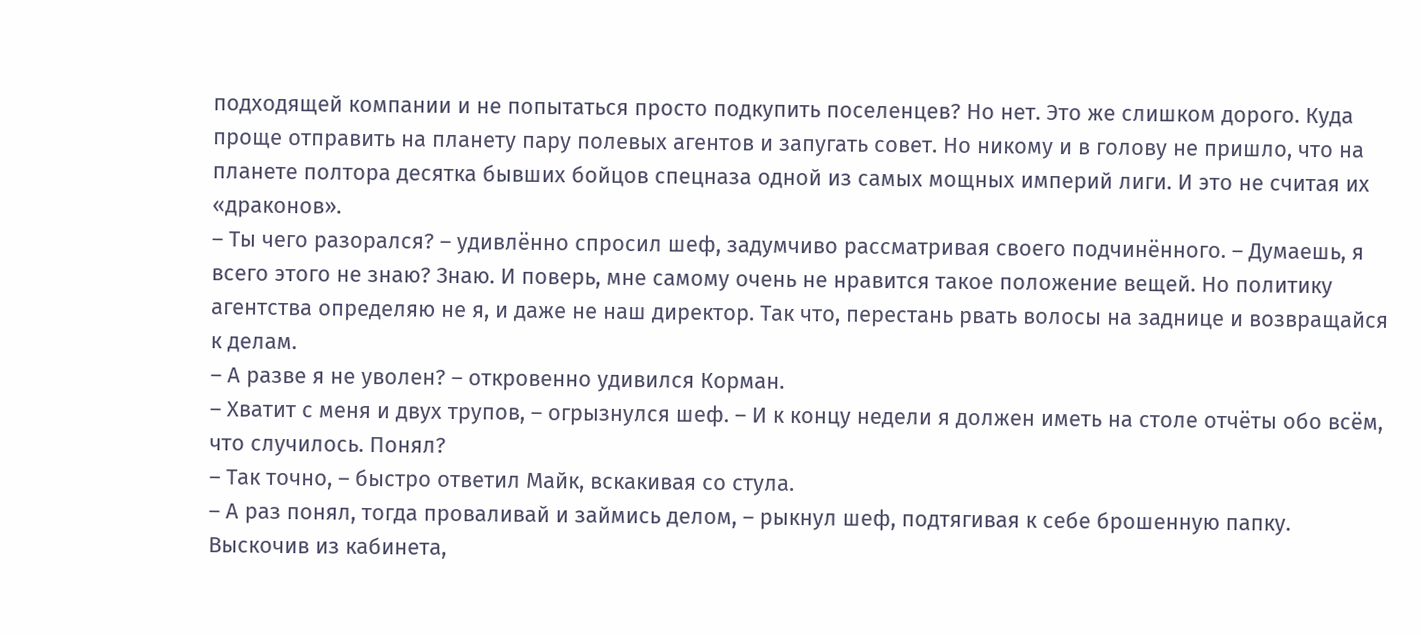подходящей компании и не попытаться просто подкупить поселенцев? Но нет. Это же слишком дорого. Куда проще отправить на планету пару полевых агентов и запугать совет. Но никому и в голову не пришло, что на планете полтора десятка бывших бойцов спецназа одной из самых мощных империй лиги. И это не считая их «драконов».
– Ты чего разорался? – удивлённо спросил шеф, задумчиво рассматривая своего подчинённого. – Думаешь, я всего этого не знаю? Знаю. И поверь, мне самому очень не нравится такое положение вещей. Но политику агентства определяю не я, и даже не наш директор. Так что, перестань рвать волосы на заднице и возвращайся к делам.
– А разве я не уволен? – откровенно удивился Корман.
– Хватит с меня и двух трупов, – огрызнулся шеф. – И к концу недели я должен иметь на столе отчёты обо всём, что случилось. Понял?
– Так точно, – быстро ответил Майк, вскакивая со стула.
– А раз понял, тогда проваливай и займись делом, – рыкнул шеф, подтягивая к себе брошенную папку.
Выскочив из кабинета,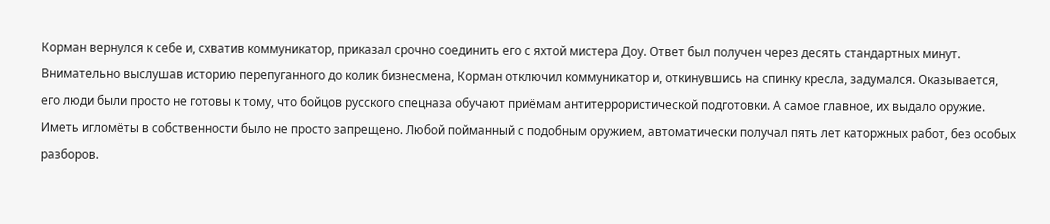Корман вернулся к себе и, схватив коммуникатор, приказал срочно соединить его с яхтой мистера Доу. Ответ был получен через десять стандартных минут. Внимательно выслушав историю перепуганного до колик бизнесмена, Корман отключил коммуникатор и, откинувшись на спинку кресла, задумался. Оказывается, его люди были просто не готовы к тому, что бойцов русского спецназа обучают приёмам антитеррористической подготовки. А самое главное, их выдало оружие.
Иметь игломёты в собственности было не просто запрещено. Любой пойманный с подобным оружием, автоматически получал пять лет каторжных работ, без особых разборов.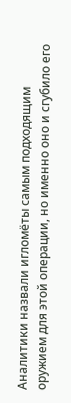Аналитики назвали игломёты самым подходящим оружием для этой операции, но именно оно и сгубило его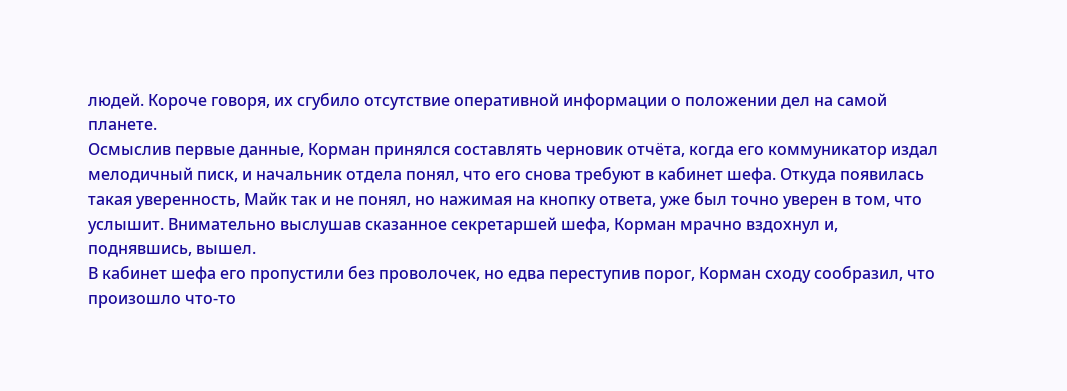людей. Короче говоря, их сгубило отсутствие оперативной информации о положении дел на самой планете.
Осмыслив первые данные, Корман принялся составлять черновик отчёта, когда его коммуникатор издал мелодичный писк, и начальник отдела понял, что его снова требуют в кабинет шефа. Откуда появилась такая уверенность, Майк так и не понял, но нажимая на кнопку ответа, уже был точно уверен в том, что услышит. Внимательно выслушав сказанное секретаршей шефа, Корман мрачно вздохнул и, поднявшись, вышел.
В кабинет шефа его пропустили без проволочек, но едва переступив порог, Корман сходу сообразил, что произошло что-то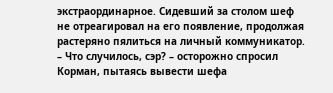экстраординарное. Сидевший за столом шеф не отреагировал на его появление, продолжая растеряно пялиться на личный коммуникатор.
– Что случилось, сэр? – осторожно спросил Корман, пытаясь вывести шефа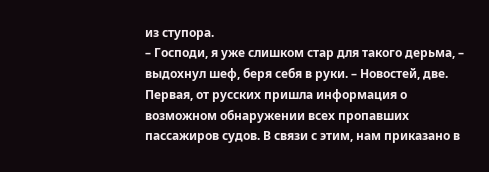из ступора.
– Господи, я уже слишком стар для такого дерьма, – выдохнул шеф, беря себя в руки. – Новостей, две. Первая, от русских пришла информация о возможном обнаружении всех пропавших пассажиров судов. В связи с этим, нам приказано в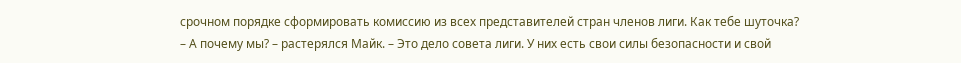срочном порядке сформировать комиссию из всех представителей стран членов лиги. Как тебе шуточка?
– А почему мы? – растерялся Майк. – Это дело совета лиги. У них есть свои силы безопасности и свой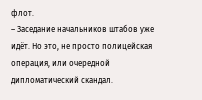флот.
– Заседание начальников штабов уже идёт. Но это, не просто полицейская операция, или очередной дипломатический скандал.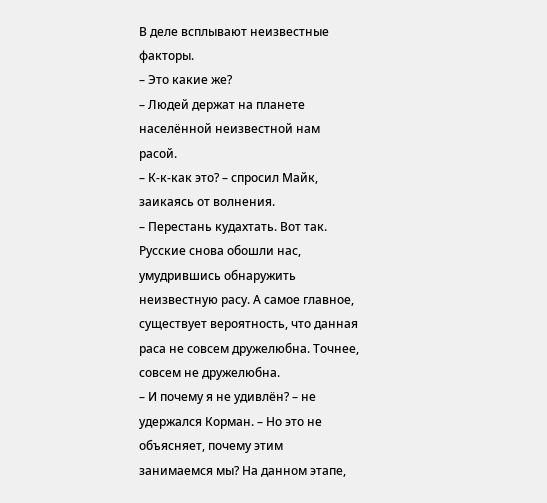В деле всплывают неизвестные факторы.
– Это какие же?
– Людей держат на планете населённой неизвестной нам расой.
– К-к-как это? – спросил Майк, заикаясь от волнения.
– Перестань кудахтать. Вот так. Русские снова обошли нас, умудрившись обнаружить неизвестную расу. А самое главное, существует вероятность, что данная раса не совсем дружелюбна. Точнее, совсем не дружелюбна.
– И почему я не удивлён? – не удержался Корман. – Но это не объясняет, почему этим занимаемся мы? На данном этапе,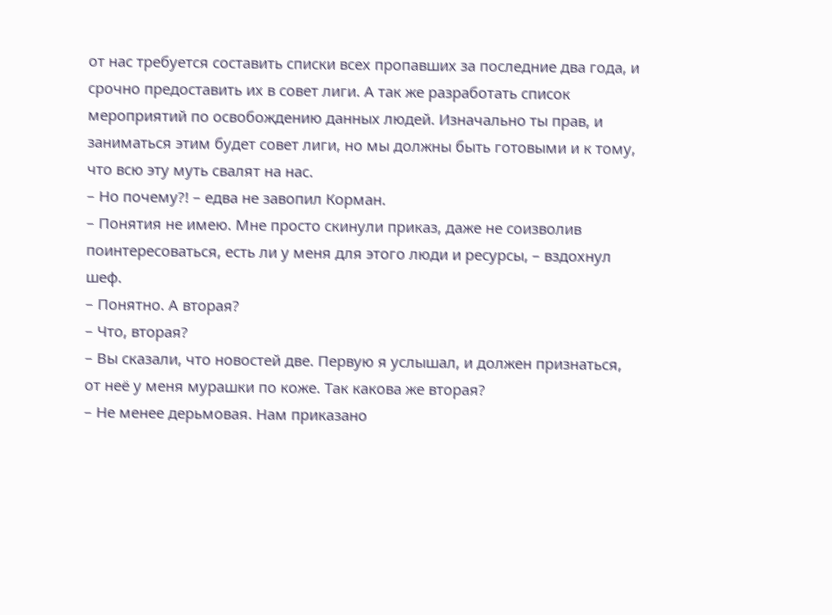от нас требуется составить списки всех пропавших за последние два года, и срочно предоставить их в совет лиги. А так же разработать список мероприятий по освобождению данных людей. Изначально ты прав, и заниматься этим будет совет лиги, но мы должны быть готовыми и к тому, что всю эту муть свалят на нас.
– Но почему?! – едва не завопил Корман.
– Понятия не имею. Мне просто скинули приказ, даже не соизволив поинтересоваться, есть ли у меня для этого люди и ресурсы, – вздохнул шеф.
– Понятно. А вторая?
– Что, вторая?
– Вы сказали, что новостей две. Первую я услышал, и должен признаться, от неё у меня мурашки по коже. Так какова же вторая?
– Не менее дерьмовая. Нам приказано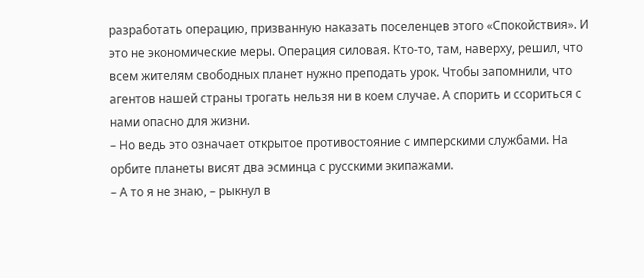разработать операцию, призванную наказать поселенцев этого «Спокойствия». И это не экономические меры. Операция силовая. Кто-то, там, наверху, решил, что всем жителям свободных планет нужно преподать урок. Чтобы запомнили, что агентов нашей страны трогать нельзя ни в коем случае. А спорить и ссориться с нами опасно для жизни.
– Но ведь это означает открытое противостояние с имперскими службами. На орбите планеты висят два эсминца с русскими экипажами.
– А то я не знаю, – рыкнул в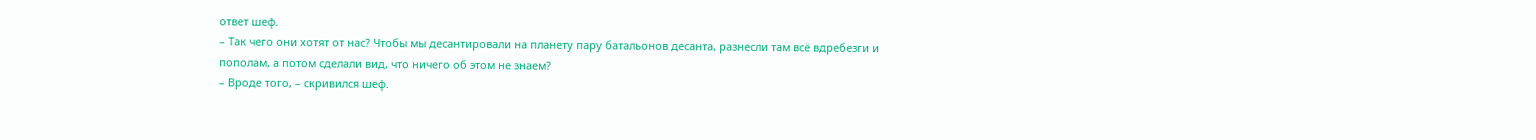ответ шеф.
– Так чего они хотят от нас? Чтобы мы десантировали на планету пару батальонов десанта, разнесли там всё вдребезги и пополам, а потом сделали вид, что ничего об этом не знаем?
– Вроде того, – скривился шеф.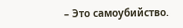– Это самоубийство.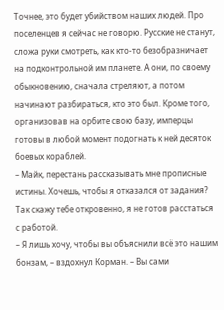Точнее, это будет убийством наших людей. Про поселенцев я сейчас не говорю. Русские не станут, сложа руки смотреть, как кто-то безобразничает на подконтрольной им планете. А они, по своему обыкновению, сначала стреляют, а потом начинают разбираться, кто это был. Кроме того, организовав на орбите свою базу, имперцы готовы в любой момент подогнать к ней десяток боевых кораблей.
– Майк, перестань рассказывать мне прописные истины. Хочешь, чтобы я отказался от задания? Так скажу тебе откровенно, я не готов расстаться с работой.
– Я лишь хочу, чтобы вы объяснили всё это нашим бонзам, – вздохнул Корман. – Вы сами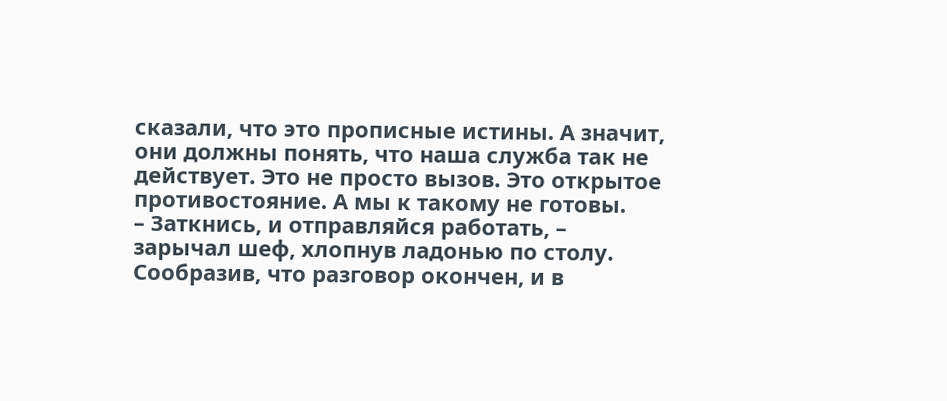сказали, что это прописные истины. А значит, они должны понять, что наша служба так не действует. Это не просто вызов. Это открытое противостояние. А мы к такому не готовы.
– Заткнись, и отправляйся работать, – зарычал шеф, хлопнув ладонью по столу.
Сообразив, что разговор окончен, и в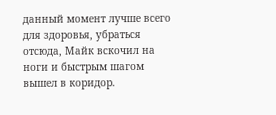данный момент лучше всего для здоровья, убраться отсюда, Майк вскочил на ноги и быстрым шагом вышел в коридор.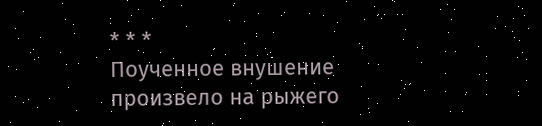* * *
Поученное внушение произвело на рыжего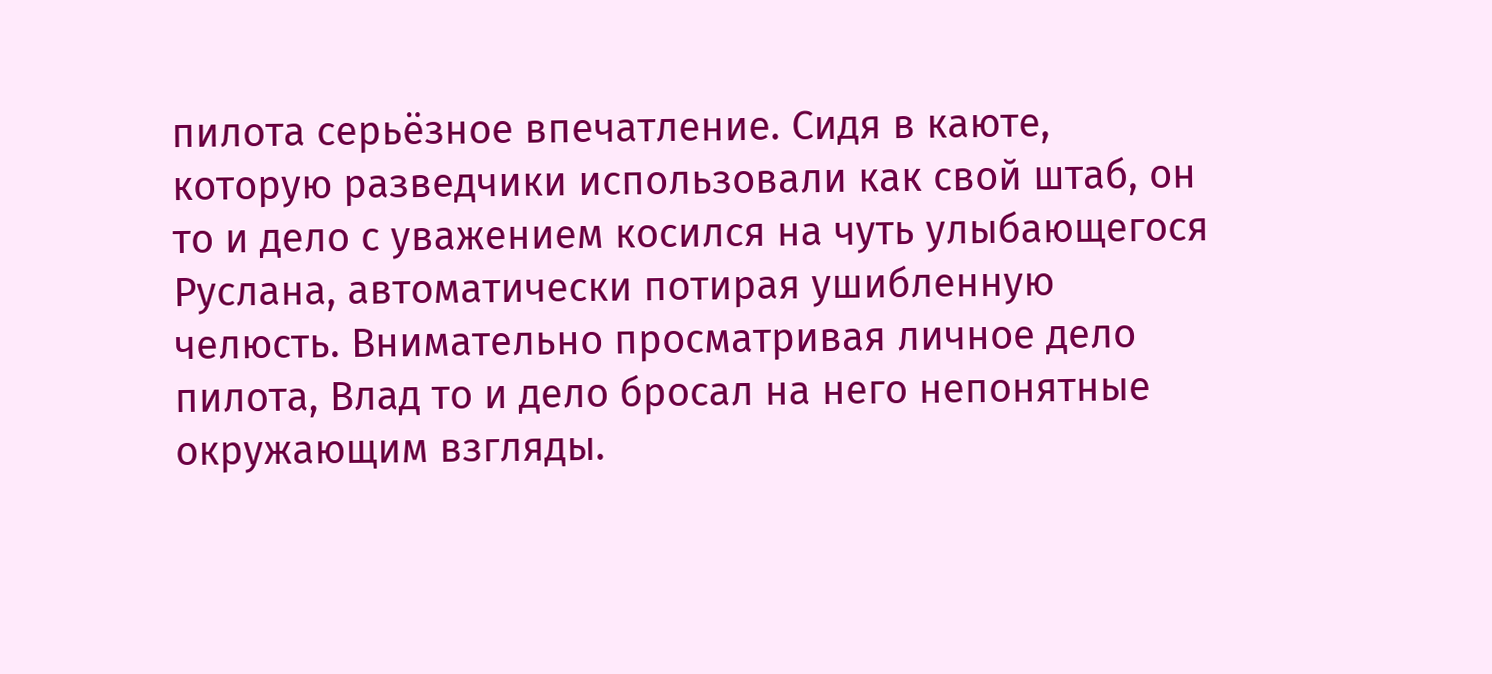пилота серьёзное впечатление. Сидя в каюте, которую разведчики использовали как свой штаб, он то и дело с уважением косился на чуть улыбающегося Руслана, автоматически потирая ушибленную челюсть. Внимательно просматривая личное дело пилота, Влад то и дело бросал на него непонятные окружающим взгляды.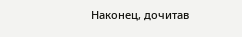Наконец, дочитав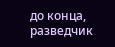до конца, разведчик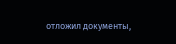отложил документы,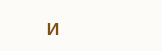и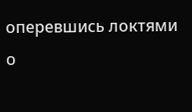оперевшись локтями о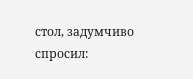стол, задумчиво спросил: